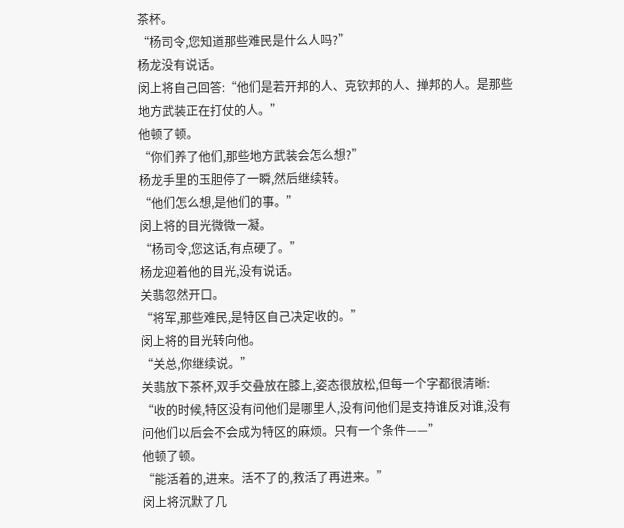茶杯。
“杨司令,您知道那些难民是什么人吗?”
杨龙没有说话。
闵上将自己回答:“他们是若开邦的人、克钦邦的人、掸邦的人。是那些地方武装正在打仗的人。”
他顿了顿。
“你们养了他们,那些地方武装会怎么想?”
杨龙手里的玉胆停了一瞬,然后继续转。
“他们怎么想,是他们的事。”
闵上将的目光微微一凝。
“杨司令,您这话,有点硬了。”
杨龙迎着他的目光,没有说话。
关翡忽然开口。
“将军,那些难民,是特区自己决定收的。”
闵上将的目光转向他。
“关总,你继续说。”
关翡放下茶杯,双手交叠放在膝上,姿态很放松,但每一个字都很清晰:
“收的时候,特区没有问他们是哪里人,没有问他们是支持谁反对谁,没有问他们以后会不会成为特区的麻烦。只有一个条件——”
他顿了顿。
“能活着的,进来。活不了的,救活了再进来。”
闵上将沉默了几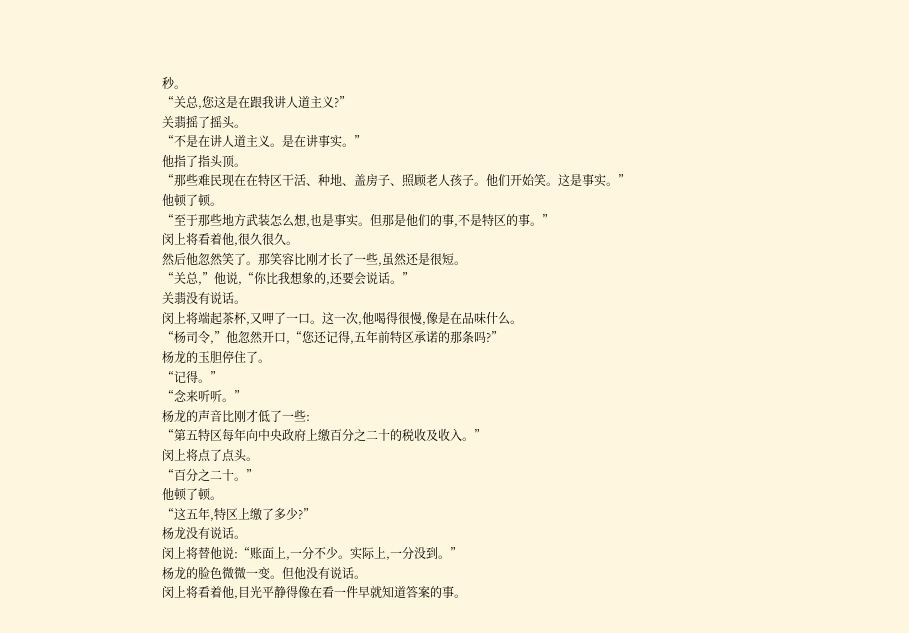秒。
“关总,您这是在跟我讲人道主义?”
关翡摇了摇头。
“不是在讲人道主义。是在讲事实。”
他指了指头顶。
“那些难民现在在特区干活、种地、盖房子、照顾老人孩子。他们开始笑。这是事实。”
他顿了顿。
“至于那些地方武装怎么想,也是事实。但那是他们的事,不是特区的事。”
闵上将看着他,很久很久。
然后他忽然笑了。那笑容比刚才长了一些,虽然还是很短。
“关总,”他说,“你比我想象的,还要会说话。”
关翡没有说话。
闵上将端起茶杯,又呷了一口。这一次,他喝得很慢,像是在品味什么。
“杨司令,”他忽然开口,“您还记得,五年前特区承诺的那条吗?”
杨龙的玉胆停住了。
“记得。”
“念来听听。”
杨龙的声音比刚才低了一些:
“第五特区每年向中央政府上缴百分之二十的税收及收入。”
闵上将点了点头。
“百分之二十。”
他顿了顿。
“这五年,特区上缴了多少?”
杨龙没有说话。
闵上将替他说:“账面上,一分不少。实际上,一分没到。”
杨龙的脸色微微一变。但他没有说话。
闵上将看着他,目光平静得像在看一件早就知道答案的事。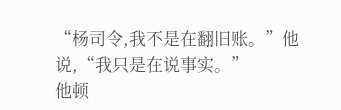“杨司令,我不是在翻旧账。”他说,“我只是在说事实。”
他顿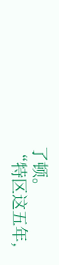了顿。
“特区这五年,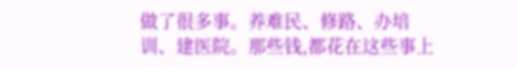做了很多事。养难民、修路、办培训、建医院。那些钱,都花在这些事上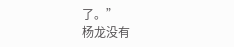了。”
杨龙没有